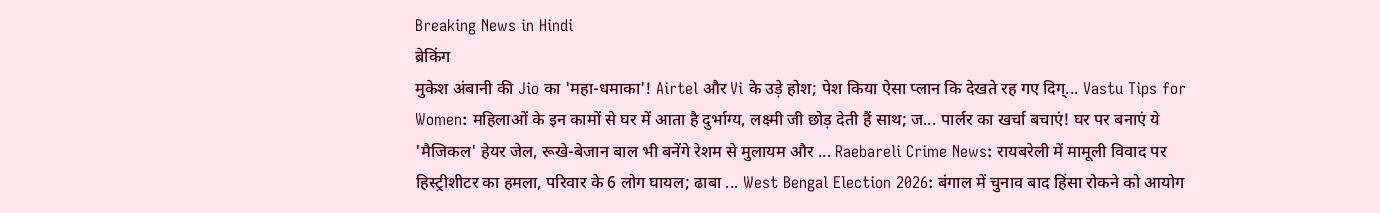Breaking News in Hindi
ब्रेकिंग
मुकेश अंबानी की Jio का 'महा-धमाका'! Airtel और Vi के उड़े होश; पेश किया ऐसा प्लान कि देखते रह गए दिग्... Vastu Tips for Women: महिलाओं के इन कामों से घर में आता है दुर्भाग्य, लक्ष्मी जी छोड़ देती हैं साथ; ज... पार्लर का खर्चा बचाएं! घर पर बनाएं ये 'मैजिकल' हेयर जेल, रूखे-बेजान बाल भी बनेंगे रेशम से मुलायम और ... Raebareli Crime News: रायबरेली में मामूली विवाद पर हिस्ट्रीशीटर का हमला, परिवार के 6 लोग घायल; ढाबा ... West Bengal Election 2026: बंगाल में चुनाव बाद हिंसा रोकने को आयोग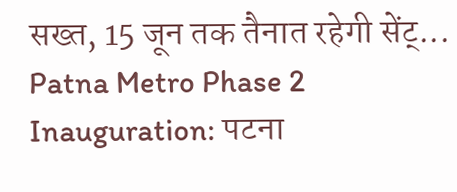सख्त, 15 जून तक तैनात रहेगी सेंट्... Patna Metro Phase 2 Inauguration: पटना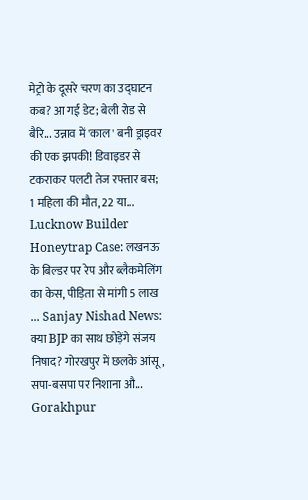मेट्रो के दूसरे चरण का उद्घाटन कब? आ गई डेट; बेली रोड से बैरि... उन्नाव में 'काल' बनी ड्राइवर की एक झपकी! डिवाइडर से टकराकर पलटी तेज रफ्तार बस; 1 महिला की मौत, 22 या... Lucknow Builder Honeytrap Case: लखनऊ के बिल्डर पर रेप और ब्लैकमेलिंग का केस, पीड़िता से मांगी 5 लाख ... Sanjay Nishad News: क्या BJP का साथ छोड़ेंगे संजय निषाद? गोरखपुर में छलके आंसू, सपा-बसपा पर निशाना औ... Gorakhpur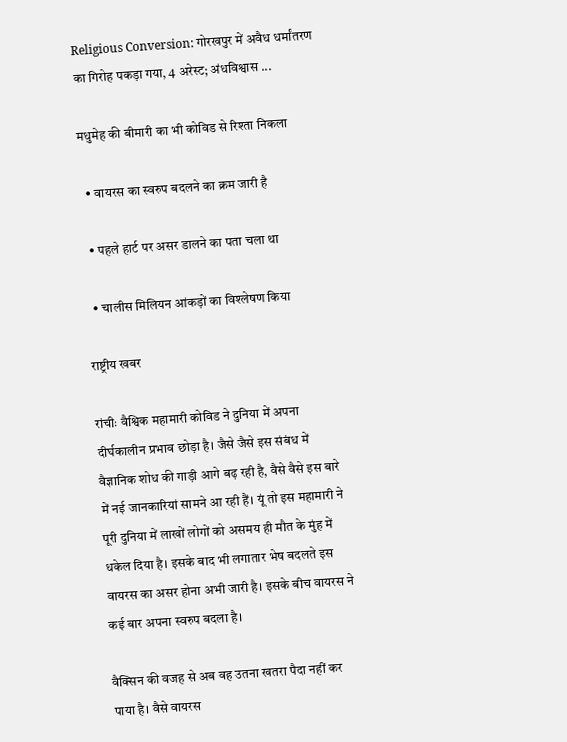Religious Conversion: गोरखपुर में अवैध धर्मांतरण का गिरोह पकड़ा गया, 4 अरेस्ट; अंधविश्वास ...

मधुमेह की बीमारी का भी कोविड से रिश्ता निकला

  • वायरस का स्वरुप बदलने का क्रम जारी है

  • पहले हार्ट पर असर डालने का पता चला था

  • चालीस मिलियन आंकड़ों का विश्लेषण किया

राष्ट्रीय खबर

रांचीः वैश्विक महामारी कोविड ने दुनिया में अपना दीर्घकालीन प्रभाव छोड़ा है। जैसे जैसे इस संबंध में वैज्ञानिक शोध की गाड़ी आगे बढ़ रही है, वैसे वैसे इस बारे में नई जानकारियां सामने आ रही हैं। यूं तो इस महामारी ने पूरी दुनिया में लाखों लोगों को असमय ही मौत के मुंह में धकेल दिया है। इसके बाद भी लगातार भेष बदलते इस वायरस का असर होना अभी जारी है। इसके बीच वायरस ने कई बार अपना स्वरुप बदला है।

वैक्सिन की वजह से अब वह उतना खतरा पैदा नहीं कर पाया है। वैसे वायरस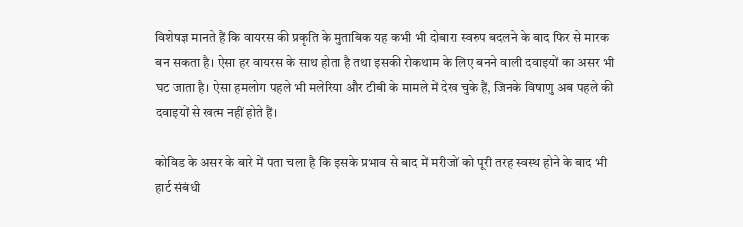विशेषज्ञ मानते हैं कि वायरस की प्रकृति के मुताबिक यह कभी भी दोबारा स्वरुप बदलने के बाद फिर से मारक बन सकता है। ऐसा हर वायरस के साथ होता है तथा इसकी रोकथाम के लिए बनने वाली दवाइयों का असर भी घट जाता है। ऐसा हमलोग पहले भी मलेरिया और टीबी के मामले में देख चुके हैं, जिनके विषाणु अब पहले की दवाइयों से खत्म नहीं होते हैं।

कोविड के असर के बारे में पता चला है कि इसके प्रभाव से बाद में मरीजों को पूरी तरह स्वस्थ होने के बाद भी हार्ट संबंधी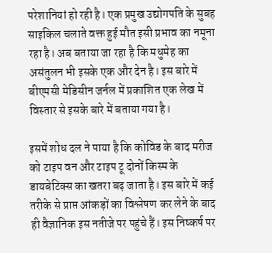परेशानियां हो रही है। एक प्रमुख उद्योगपति के सुबह साइकिल चलाते वक्त हुई मौत इसी प्रभाव का नमूना रहा है। अब बताया जा रहा है कि मधुमेह का असंतुलन भी इसके एक और देन है। इस बारे में बीएमसी मेडिसीन जर्नल में प्रकाशित एक लेख में विस्तार से इसके बारे में बताया गया है।

इसमें शोध दल ने पाया है कि कोविड के बाद मरीज को टाइप वन और टाइप टू दोनों किस्म के डायबेटिक्स का खतरा बढ़ जाता है। इस बारे में कई तरीके से प्राप्त आंकड़ों का विश्लेषण कर लेने के बाद ही वैज्ञानिक इस नतीजे पर पहुंचे हैं। इस निष्कर्ष पर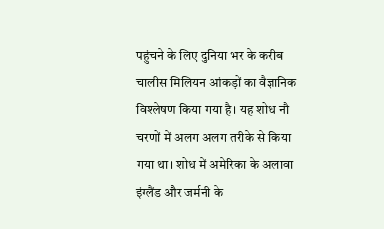पहुंचने के लिए दुनिया भर के करीब चालीस मिलियन आंकड़ों का वैज्ञानिक विश्लेषण किया गया है। यह शोध नौ चरणों में अलग अलग तरीके से किया गया था। शोध में अमेरिका के अलावा इंग्लैंड और जर्मनी के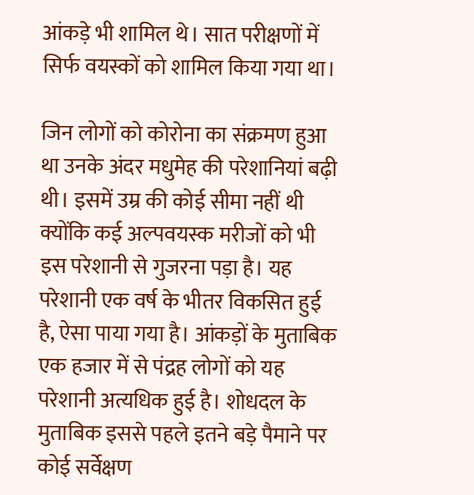आंकड़े भी शामिल थे। सात परीक्षणों में सिर्फ वयस्कों को शामिल किया गया था।

जिन लोगों को कोरोना का संक्रमण हुआ था उनके अंदर मधुमेह की परेशानियां बढ़ी थी। इसमें उम्र की कोई सीमा नहीं थी क्योंकि कई अल्पवयस्क मरीजों को भी इस परेशानी से गुजरना पड़ा है। यह परेशानी एक वर्ष के भीतर विकसित हुई है, ऐसा पाया गया है। आंकड़ों के मुताबिक एक हजार में से पंद्रह लोगों को यह परेशानी अत्यधिक हुई है। शोधदल के मुताबिक इससे पहले इतने बड़े पैमाने पर कोई सर्वेक्षण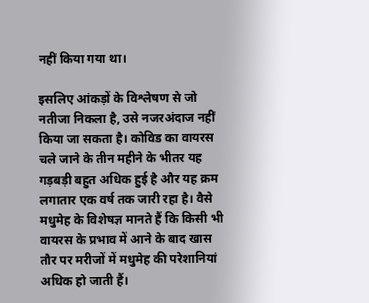नहीं किया गया था।

इसलिए आंकड़ों के विश्लेषण से जो नतीजा निकला है, उसे नजरअंदाज नहीं किया जा सकता है। कोविड का वायरस चले जाने के तीन महीने के भीतर यह गड़बड़ी बहुत अधिक हुई है और यह क्रम लगातार एक वर्ष तक जारी रहा है। वैसे मधुमेह के विशेषज्ञ मानते हैं कि किसी भी वायरस के प्रभाव में आने के बाद खास तौर पर मरीजों में मधुमेह की परेशानियां अधिक हो जाती हैं।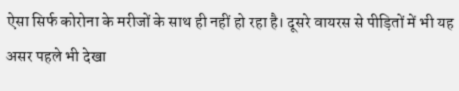ऐसा सिर्फ कोरोना के मरीजों के साथ ही नहीं हो रहा है। दूसरे वायरस से पीड़ितों में भी यह असर पहले भी देखा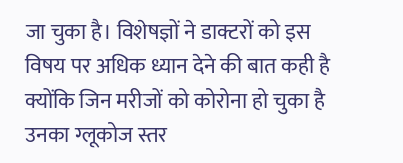जा चुका है। विशेषज्ञों ने डाक्टरों को इस विषय पर अधिक ध्यान देने की बात कही है क्योंकि जिन मरीजों को कोरोना हो चुका है उनका ग्लूकोज स्तर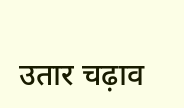उतार चढ़ाव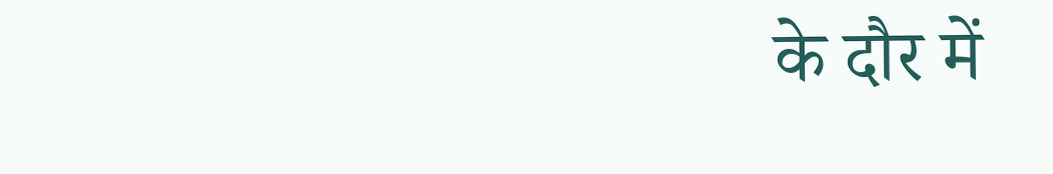के दौर में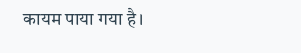कायम पाया गया है।